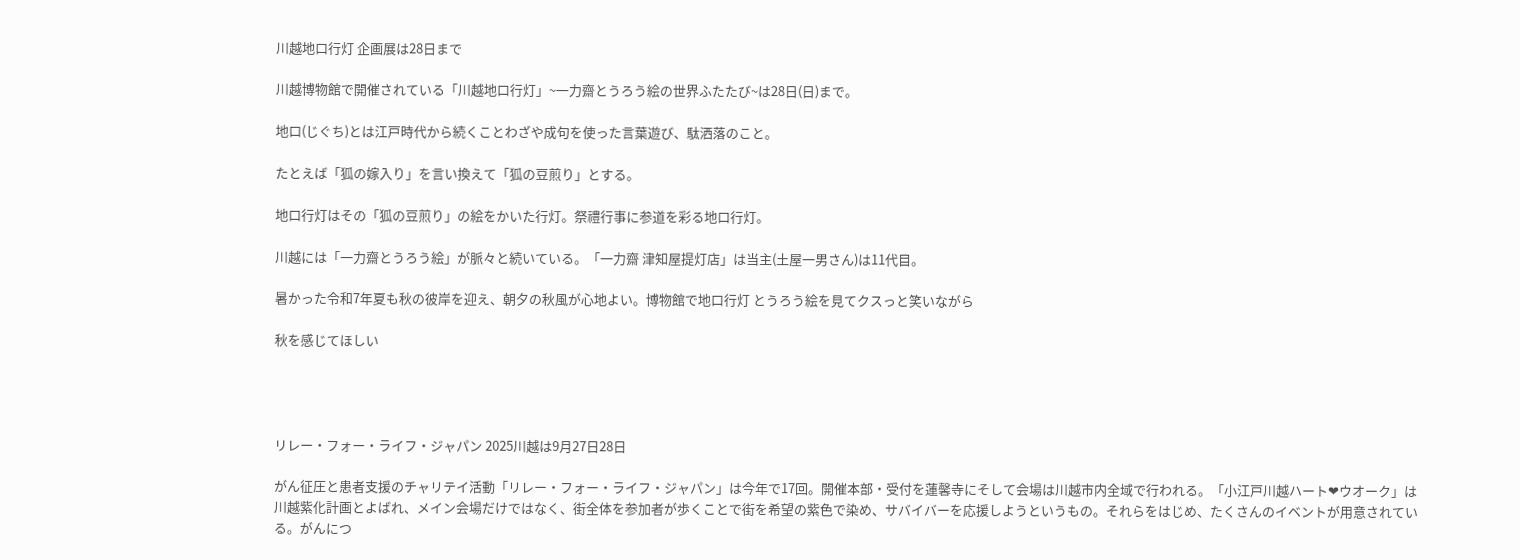川越地口行灯 企画展は28日まで

川越博物館で開催されている「川越地口行灯」~一力齋とうろう絵の世界ふたたび~は28日(日)まで。

地口(じぐち)とは江戸時代から続くことわざや成句を使った言葉遊び、駄洒落のこと。

たとえば「狐の嫁入り」を言い換えて「狐の豆煎り」とする。

地口行灯はその「狐の豆煎り」の絵をかいた行灯。祭禮行事に参道を彩る地口行灯。

川越には「一力齋とうろう絵」が脈々と続いている。「一力齋 津知屋提灯店」は当主(土屋一男さん)は11代目。

暑かった令和7年夏も秋の彼岸を迎え、朝夕の秋風が心地よい。博物館で地口行灯 とうろう絵を見てクスっと笑いながら

秋を感じてほしい




リレー・フォー・ライフ・ジャパン 2025川越は9月27日28日

がん征圧と患者支援のチャリテイ活動「リレー・フォー・ライフ・ジャパン」は今年で17回。開催本部・受付を蓮馨寺にそして会場は川越市内全域で行われる。「小江戸川越ハート❤ウオーク」は川越紫化計画とよばれ、メイン会場だけではなく、街全体を参加者が歩くことで街を希望の紫色で染め、サバイバーを応援しようというもの。それらをはじめ、たくさんのイベントが用意されている。がんにつ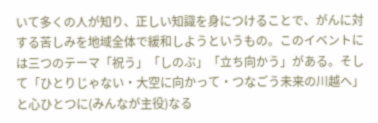いて多くの人が知り、正しい知識を身につけることで、がんに対する苦しみを地域全体で緩和しようというもの。このイベントには三つのテーマ「祝う」「しのぶ」「立ち向かう」がある。そして「ひとりじゃない・大空に向かって・つなごう未来の川越へ」と心ひとつに(みんなが主役)なる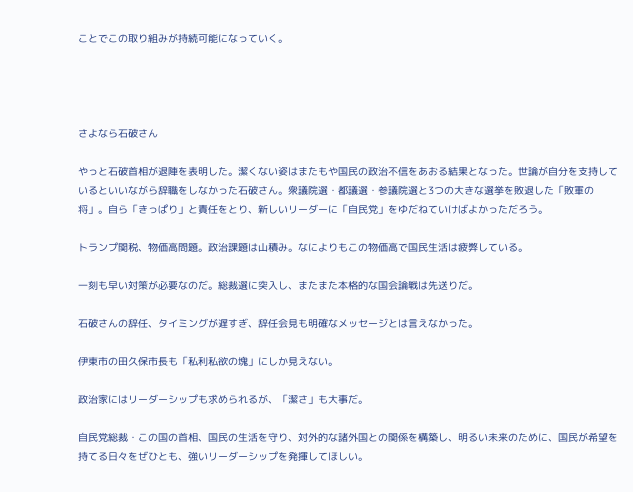ことでこの取り組みが持続可能になっていく。




さよなら石破さん

やっと石破首相が退陣を表明した。潔くない姿はまたもや国民の政治不信をあおる結果となった。世論が自分を支持しているといいながら辞職をしなかった石破さん。衆議院選・都議選・参議院選と3つの大きな選挙を敗退した「敗軍の将」。自ら「きっぱり」と責任をとり、新しいリーダーに「自民党」をゆだねていけばよかっただろう。

トランプ関税、物価高問題。政治課題は山積み。なによりもこの物価高で国民生活は疲弊している。

一刻も早い対策が必要なのだ。総裁選に突入し、またまた本格的な国会論戦は先送りだ。

石破さんの辞任、タイミングが遅すぎ、辞任会見も明確なメッセージとは言えなかった。

伊東市の田久保市長も「私利私欲の塊」にしか見えない。

政治家にはリーダーシップも求められるが、「潔さ」も大事だ。

自民党総裁・この国の首相、国民の生活を守り、対外的な諸外国との関係を構築し、明るい未来のために、国民が希望を持てる日々をぜひとも、強いリーダーシップを発揮してほしい。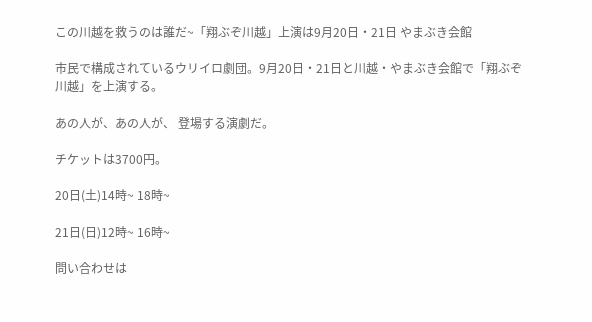この川越を救うのは誰だ~「翔ぶぞ川越」上演は9月20日・21日 やまぶき会館

市民で構成されているウリイロ劇団。9月20日・21日と川越・やまぶき会館で「翔ぶぞ川越」を上演する。

あの人が、あの人が、 登場する演劇だ。

チケットは3700円。

20日(土)14時~ 18時~

21日(日)12時~ 16時~

問い合わせは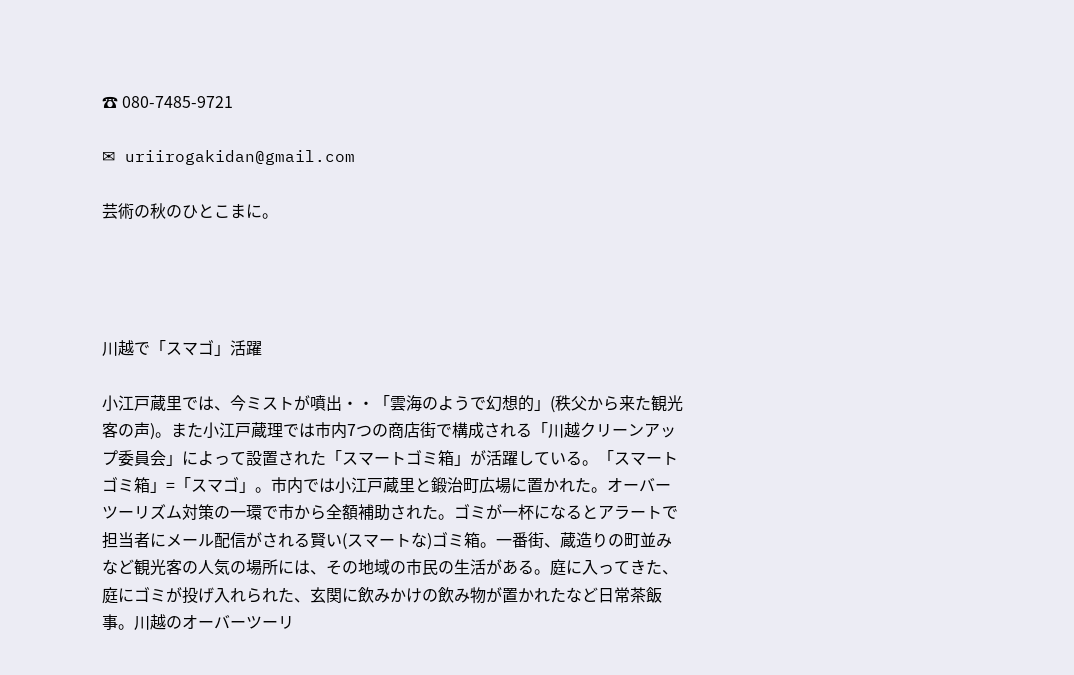☎ 080-7485-9721

✉ uriirogakidan@gmail.com

芸術の秋のひとこまに。




川越で「スマゴ」活躍

小江戸蔵里では、今ミストが噴出・・「雲海のようで幻想的」(秩父から来た観光客の声)。また小江戸蔵理では市内7つの商店街で構成される「川越クリーンアップ委員会」によって設置された「スマートゴミ箱」が活躍している。「スマートゴミ箱」=「スマゴ」。市内では小江戸蔵里と鍛治町広場に置かれた。オーバーツーリズム対策の一環で市から全額補助された。ゴミが一杯になるとアラートで担当者にメール配信がされる賢い(スマートな)ゴミ箱。一番街、蔵造りの町並みなど観光客の人気の場所には、その地域の市民の生活がある。庭に入ってきた、庭にゴミが投げ入れられた、玄関に飲みかけの飲み物が置かれたなど日常茶飯事。川越のオーバーツーリ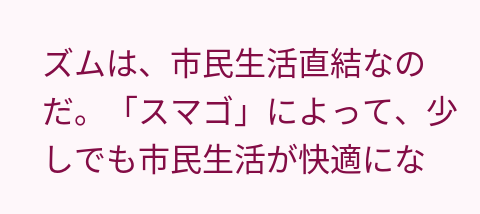ズムは、市民生活直結なのだ。「スマゴ」によって、少しでも市民生活が快適にな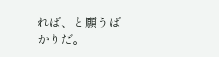れば、と願うばかりだ。